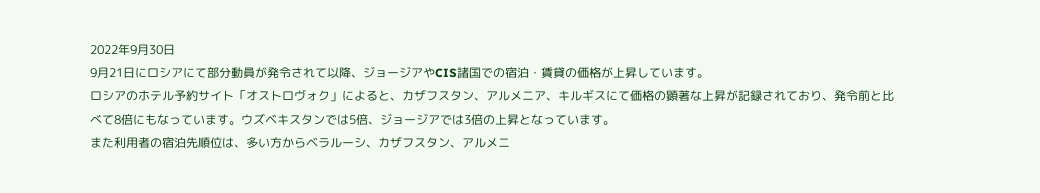2022年9月30日
9月21日にロシアにて部分動員が発令されて以降、ジョージアやCIS諸国での宿泊・賃貸の価格が上昇しています。
ロシアのホテル予約サイト「オストロヴォク」によると、カザフスタン、アルメニア、キルギスにて価格の顕著な上昇が記録されており、発令前と比べて8倍にもなっています。ウズベキスタンでは5倍、ジョージアでは3倍の上昇となっています。
また利用者の宿泊先順位は、多い方からベラルーシ、カザフスタン、アルメニ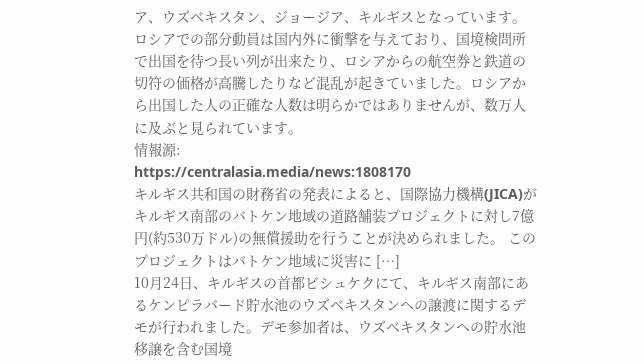ア、ウズベキスタン、ジョージア、キルギスとなっています。
ロシアでの部分動員は国内外に衝撃を与えており、国境検問所で出国を待つ長い列が出来たり、ロシアからの航空券と鉄道の切符の価格が高騰したりなど混乱が起きていました。ロシアから出国した人の正確な人数は明らかではありませんが、数万人に及ぶと見られています。
情報源:
https://centralasia.media/news:1808170
キルギス共和国の財務省の発表によると、国際協力機構(JICA)がキルギス南部のバトケン地域の道路舗装プロジェクトに対し7億円(約530万ドル)の無償援助を行うことが決められました。 このプロジェクトはバトケン地域に災害に […]
10月24日、キルギスの首都ビシュケクにて、キルギス南部にあるケンピラバード貯水池のウズベキスタンへの譲渡に関するデモが行われました。デモ参加者は、ウズベキスタンへの貯水池移譲を含む国境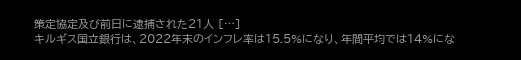策定協定及び前日に逮捕された21人 […]
キルギス国立銀行は、2022年末のインフレ率は15.5%になり、年間平均では14%にな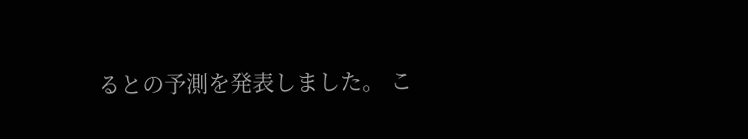るとの予測を発表しました。 こ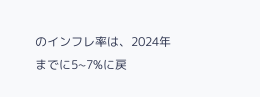のインフレ率は、2024年までに5~7%に戻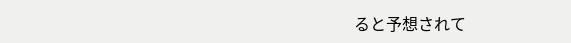ると予想されて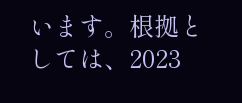います。根拠としては、2023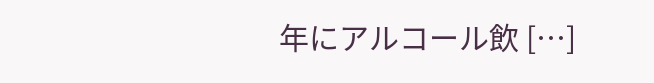年にアルコール飲 […]